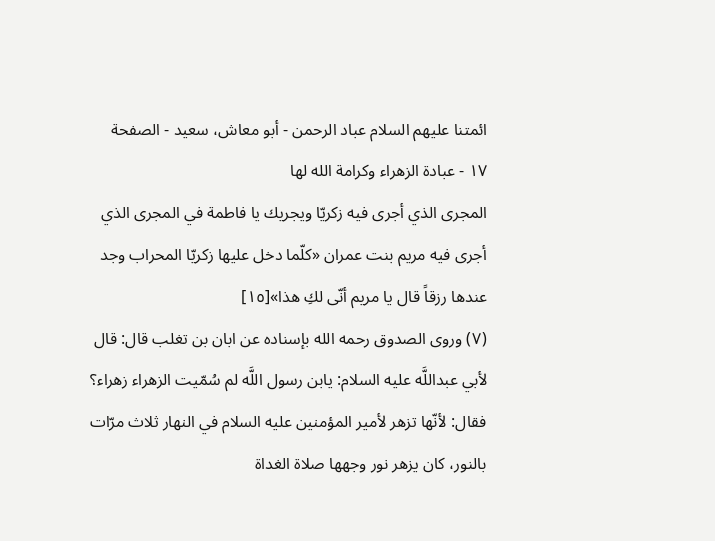ائمتنا عليهم السلام عباد الرحمن - أبو معاش، سعيد - الصفحة ١٧ - عبادة الزهراء وكرامة الله لها
المجرى الذي أجرى فيه زكريّا ويجريك يا فاطمة في المجرى الذي أجرى فيه مريم بنت عمران «كلّما دخل عليها زكريّا المحراب وجد عندها رزقاً قال يا مريم أنّى لكِ هذا»[١٥]
(٧) وروى الصدوق رحمه الله بإسناده عن ابان بن تغلب قال: قال لأبي عبداللَّه عليه السلام: يابن رسول اللَّه لم سُمّيت الزهراء زهراء؟
فقال: لأنّها تزهر لأمير المؤمنين عليه السلام في النهار ثلاث مرّات بالنور، كان يزهر نور وجهها صلاة الغداة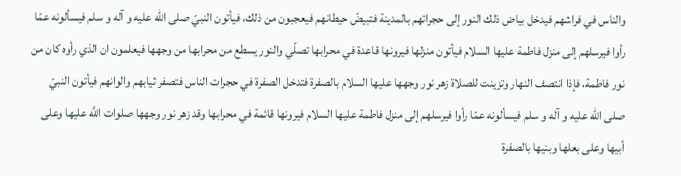والناس في فراشهم فيدخل بياض ذلك النور إلى حجراتهم بالمدينة فتبيضّ حيطانهم فيعجبون من ذلك، فيأتون النبيّ صلى الله عليه و آله و سلم فيسألونه عمّا رأوا فيرسلهم إلى منزل فاطمة عليها السلام فيأتون منزلها فيرونها قاعدة في محرابها تصلّي والنور يسطع من محرابها من وجهها فيعلمون ان الذي رأوه كان من نور فاطمة، فإذا انتصف النهار وتزينت للصلاة زهر نور وجهها عليها السلام بالصفرة فتدخل الصفرة في حجرات الناس فتصفر ثيابهم والوانهم فيأتون النبيّ صلى الله عليه و آله و سلم فيسألونه عمّا رأوا فيرسلهم إلى منزل فاطمة عليها السلام فيرونها قائمة في محرابها وقد زهر نور وجهها صلوات اللَّه عليها وعلى أبيها وعلى بعلها وبنيها بالصفرة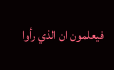فيعلمون ان الذي رأوا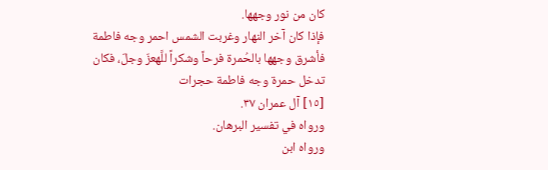كان من نور وجهها.
فإذا كان آخر النهار وغربت الشمس احمر وجه فاطمة فأشرق وجهها بالحُمرة فرحاً وشكراً للَّهعزّ وجلّ، فكان تدخل حمرة وجه فاطمة حجرات
[١٥] آل عمران ٣٧.
ورواه في تفسير البرهان.
ورواه ابن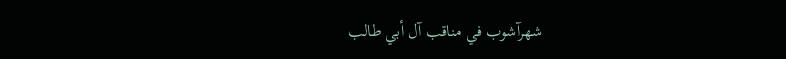شهرآشوب في مناقب آل أبي طالب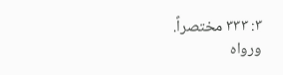٣: ٣٣٣ مختصراً.
ورواه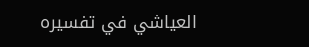العياشي في تفسيره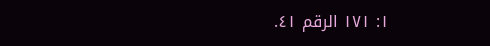١: ١٧١ الرقم ٤١.